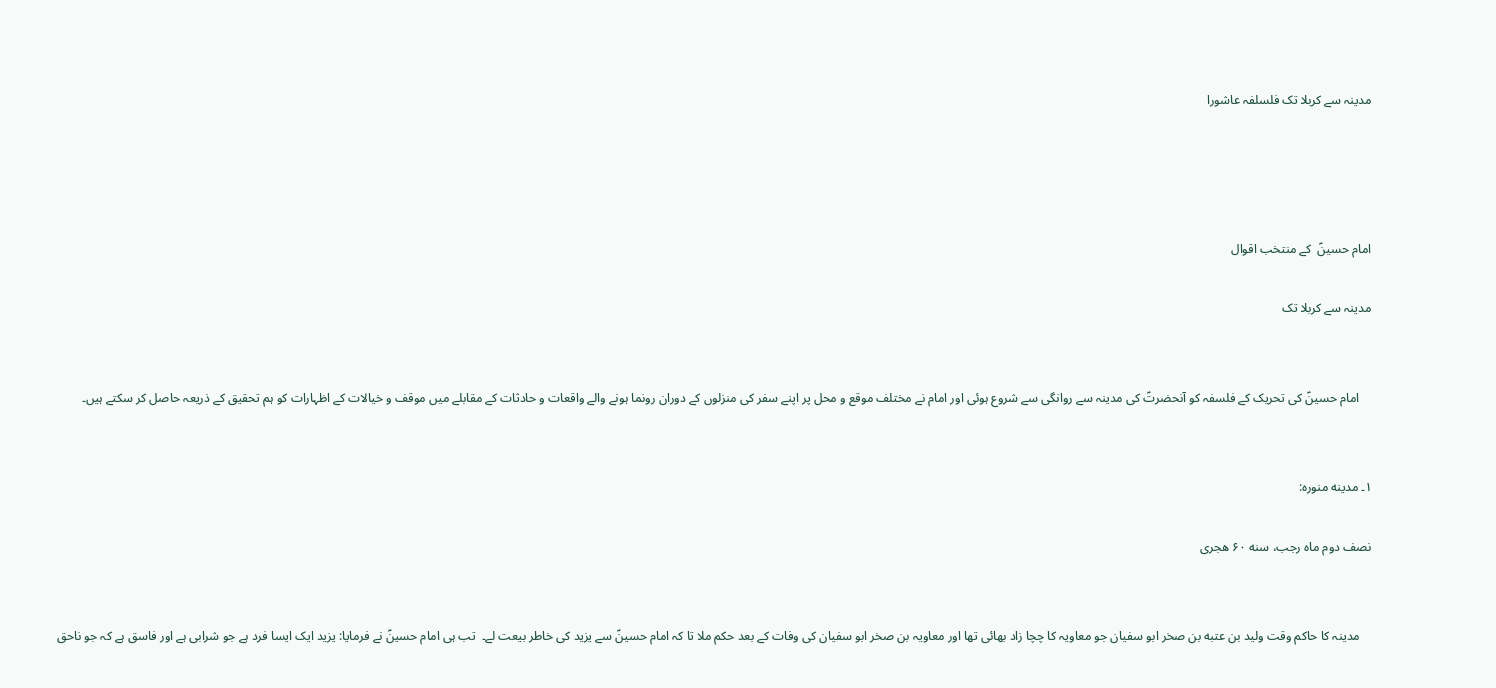مدینہ سے کربلا تک فلسلفہ عاشورا




امام حسینؑ  کے منتخب اقوال

مدینہ سے کربلا تک


    امام حسینؑ کی تحریک کے فلسفہ کو آنحضرتؑ کی مدینہ سے روانگی سے شروع ہوئی اور امام نے مختلف موقع و محل پر اپنے سفر کی منزلوں کے دوران رونما ہونے والے واقعات و حادثات کے مقابلے میں موقف و خیالات کے اظہارات کو ہم تحقیق کے ذریعہ حاصل کر سکتے ہیں۔


۱۔ مدینه منورہ:

نصف دوم ماه رجب، سنه ۶۰ هجری


    مدینہ کا حاکم وقت ولید بن عتبه بن صخر ابو سفیان جو معاویہ کا چچا زاد بھائی تھا اور معاویہ بن صخر ابو سفیان کی وفات کے بعد حکم ملا تا کہ امام حسینؑ سے یزید کی خاطر بیعت لے۔  تب ہی امام حسینؑ نے فرمایا: یزید ایک ایسا فرد ہے جو شرابی ہے اور فاسق ہے کہ جو ناحق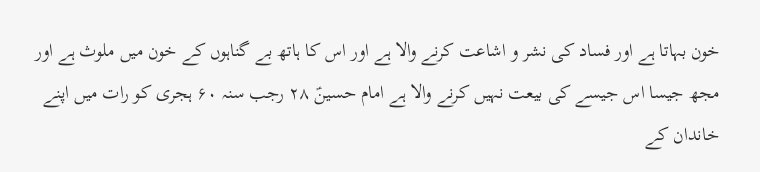خون بہاتا ہے اور فساد کی نشر و اشاعت کرنے والا ہے اور اس کا ہاتھ بے گناہوں کے خون میں ملوث ہے اور مجھ جیسا اس جیسے کی بیعت نہیں کرنے والا ہے امام حسینؑ ۲۸ رجب سنہ ۶۰ ہجری کو رات میں اپنے خاندان کے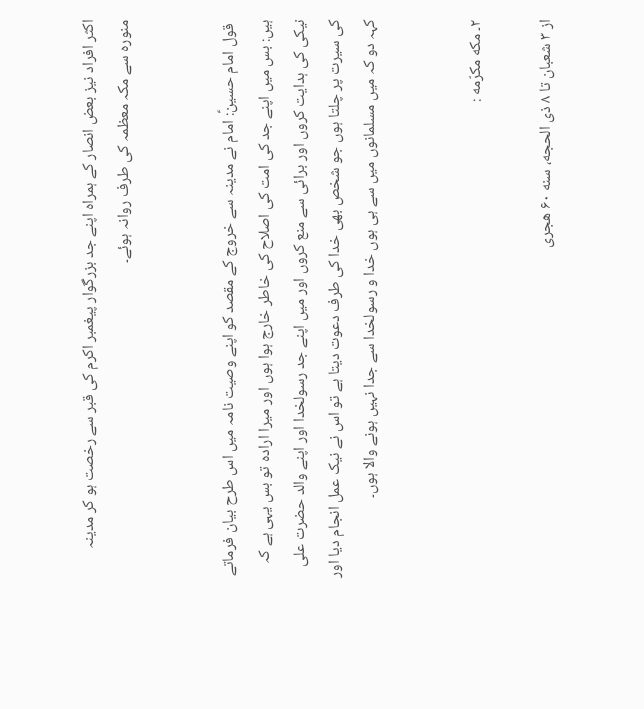اکثر افراد نیز بعض انصار کے ہمراہ اپنے جد بزرگوار پیغمبر اکرم کی قبر سے رخصت ہو کر مدینہ منورہ سے مکہ معظمہ کی طرف روانہ ہوئے۔


 قول امام حسینؑ: امام نے مدینہ سے خروج کے مقصد کو اپنے وصیت نامہ میں اس طرح بیان فرماتے ہیں: بس میں اپنے جد کی امت کی اصلاح کی خاطر خارج ہوا ہوں اور میرا ارادہ تو بس یہی ہے کہ نیکی کی ہدایت کروں اور برائی سے منع کروں اور میں اپنے جد رسولخدا اور اپنے والد حضرت علی کی سیرت پر چلتا ہوں جو شخص بھی خدا کی طرف دعوت دیتا ہے تو اس نے نیک عمل انجام دیا اور کہہ دو کہ میں مسلمانوں میں سے ہی ہوں خدا و رسولخدا سے جدا نہیں ہونے والا ہوں۔


۲۔ مکه مکرّمه :

از ۳ شعبان تا ۸ ذی الحجه، سنه ۶۰ هجری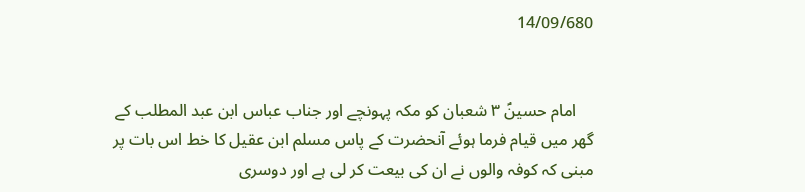14/09/680


    امام حسینؑ ۳ شعبان کو مکہ پہونچے اور جناب عباس ابن عبد المطلب کے گھر میں قیام فرما ہوئے آنحضرت کے پاس مسلم ابن عقیل کا خط اس بات پر مبنی کہ کوفہ والوں نے ان کی بیعت کر لی ہے اور دوسری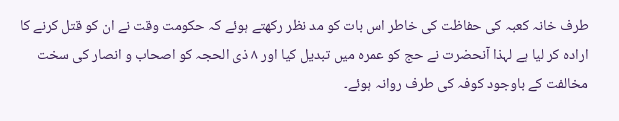طرف خانہ کعبہ کی حفاظت کی خاطر اس بات کو مد نظر رکھتے ہوئے کہ حکومت وقت نے ان کو قتل کرنے کا ارادہ کر لیا ہے لہذا آنحضرت نے حج کو عمرہ میں تبدیل کیا اور ۸ ذی الحجہ کو اصحاب و انصار کی سخت مخالفت کے باوجود کوفہ کی طرف روانہ ہوئے۔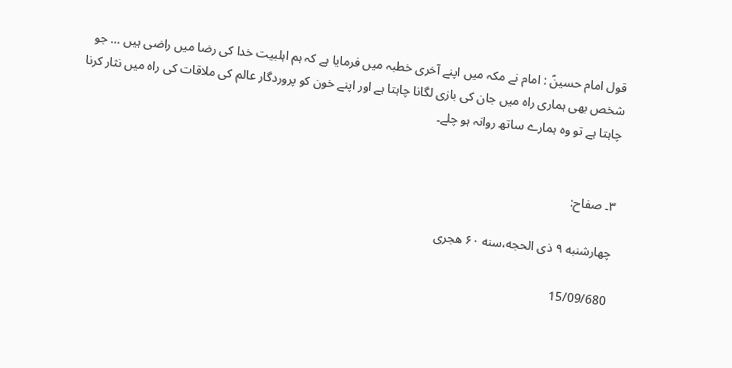قول امام حسینؑ : امام نے مکہ میں اپنے آخری خطبہ میں فرمایا ہے کہ ہم اہلبیت خدا کی رضا میں راضی ہیں … جو شخص بھی ہماری راہ میں جان کی بازی لگانا چاہتا ہے اور اپنے خون کو پروردگار عالم کی ملاقات کی راہ میں نثار کرنا چاہتا ہے تو وہ ہمارے ساتھ روانہ ہو چلے۔


۳۔ صفاح:

چهارشنبه ۹ ذی الحجه،سنه ۶۰ هجری

15/09/680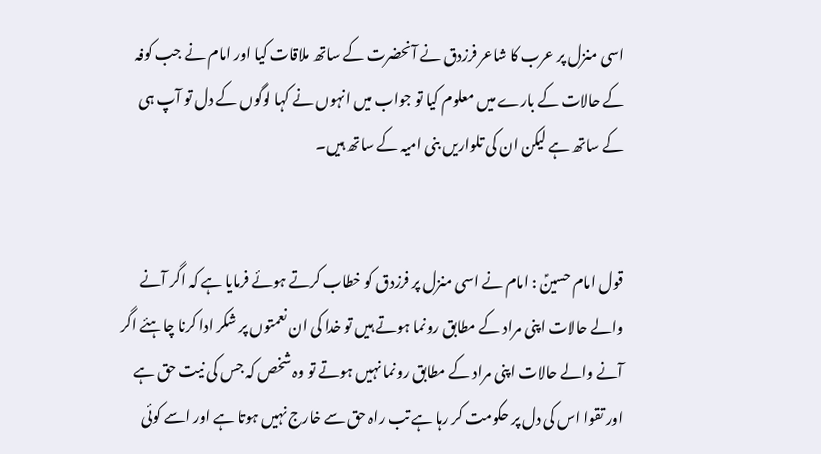اسی منزل پر عرب کا شاعر فرزدق نے آنحضرت کے ساتھ ملاقات کیا اور امام نے جب کوفہ کے حالات کے بارے میں معلوم کیا تو جواب میں انہوں نے کہا لوگوں کے دل تو آپ ہی کے ساتھ ہے لیکن ان کی تلواریں بنی امیہ کے ساتھ ہیں۔


قول امام حسینؑ : امام نے اسی منزل پر فرزدق کو خطاب کرتے ہوئے فرمایا ہے کہ اگر آنے والے حالات اپنی مراد کے مطابق رونما ہوتے ہیں تو خدا کی ان نعمتوں پر شکر ادا کرنا چاہئے اگر آنے والے حالات اپنی مراد کے مطابق رونما نہیں ہوتے تو وہ شخص کہ جس کی نیت حق ہے اور تقوا اس کی دل پر حکومت کر رہا ہے تب راہ حق سے خارج نہیں ہوتا ہے اور اسے کوئی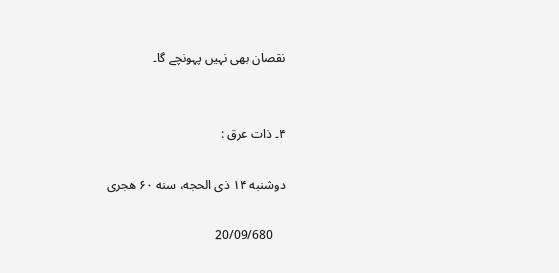نقصان بھی نہیں پہونچے گا۔


۴۔ ذات عرق :

دوشنبه ۱۴ ذی الحجه، سنه ۶۰ هجری

    20/09/680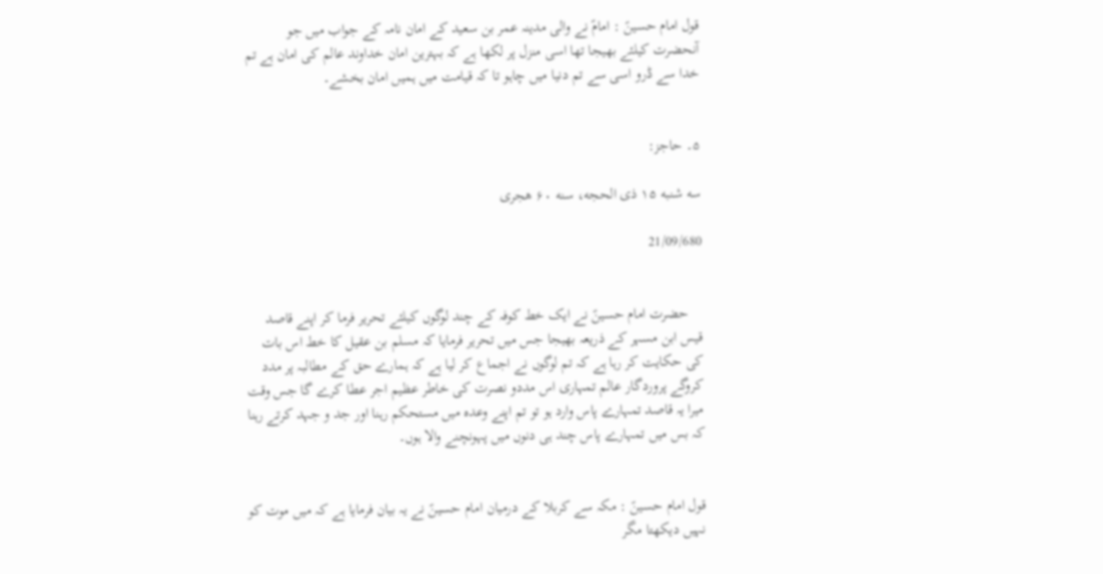قول امام حسینؑ : امامؑ نے والی مدینہ عمر بن سعید کے امان نامہ کے جواب میں جو آنحضرت کیلئے بھیجا تھا اسی منزل پر لکھا ہے کہ بہترین امان خداوند عالم کی امان ہے تم خدا سے ڈرو اسی سے تم دنیا میں چاہو تا کہ قیامت میں ہمیں امان بخشے۔


۵۔ حاجز:

سه شنبه ۱۵ ذی الحجه، سنه ۶۰ هجری

21/09/680


    حضرت امام حسینؑ نے ایک خط کوفہ کے چند لوگوں کیلئے تحریر فرما کر اپنے قاصد قیس ابن مسہر کے ذریعہ بھیجا جس میں تحریر فرمایا کہ مسلم بن عقیل کا خط اس بات کی حکایت کر رہا ہے کہ تم لوگوں نے اجماع کر لیا ہے کہ ہمارے حق کے مطالبہ پر مدد کروگے پروردگار عالم تمہاری اس مددو نصرت کی خاطر عظیم اجر عطا کرے گا جس وقت میرا یہ قاصد تمہارے پاس وارد ہو تو تم اپنے وعدہ میں مستحکم رہنا اور جد و جہد کرتے رہنا کہ بس میں تمہارے پاس چند ہی دنوں میں پہونچنے والا ہوں۔


قول امام حسینؑ : مکہ سے کربلا کے درمیان امام حسینؑ نے یہ بیان فرمایا ہے کہ میں موت کو نہیں دیکھتا مگر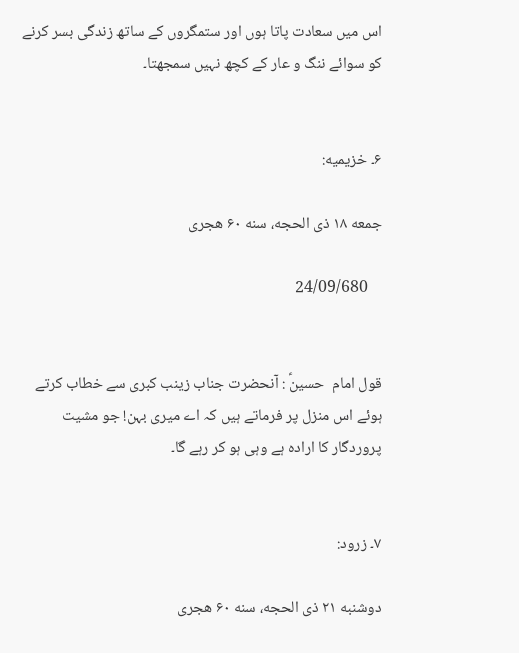اس میں سعادت پاتا ہوں اور ستمگروں کے ساتھ زندگی بسر کرنے کو سوائے ننگ و عار کے کچھ نہیں سمجھتا۔


۶۔ خزیمیه:

جمعه ۱۸ ذی الحجه، سنه ۶۰ هجری

    24/09/680


قول امام  حسینؑ : آنحضرت جناب زینب کبری سے خطاب کرتے ہوئے اس منزل پر فرماتے ہیں کہ اے میری بہن! جو مشیت پروردگار کا ارادہ ہے وہی ہو کر رہے گا۔


۷۔ زرود:

دوشنبه ۲۱ ذی الحجه، سنه ۶۰ هجری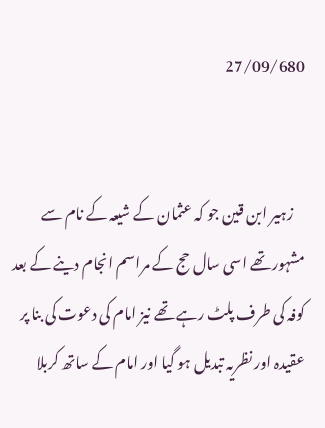27/09/680


    زہیر ابن قین جو کہ عثمان کے شیعہ کے نام سے مشہور تھے اسی سال حج کے مراسم انجام دینے کے بعد کوفہ کی طرف پلٹ رہے تھے نیز امام کی دعوت کی بنا پر عقیدہ اور نظریہ تبدیل ہو گیا اور امام کے ساتھ کربلا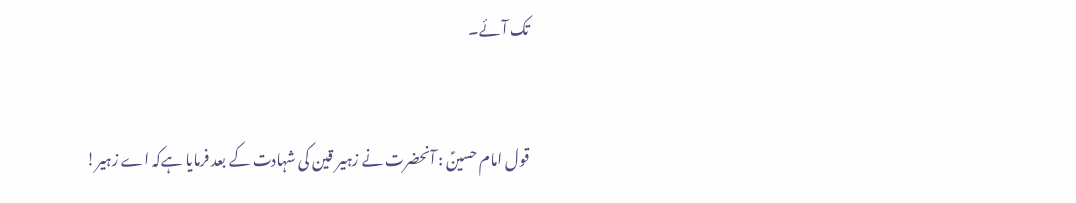تک آئے۔


قول امام حسینؑ : آنحضرت نے زہیر قین کی شہادت کے بعد فرمایا ہےکہ اے زہیر!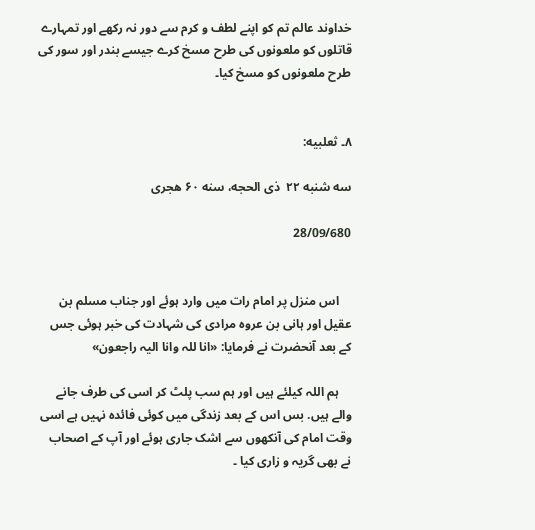خداوند عالم تم کو اپنے لطف و کرم سے دور نہ رکھے اور تمہارے قاتلوں کو ملعونوں کی طرح مسخ کرے جیسے بندر اور سور کی طرح ملعونوں کو مسخ کیا۔


۸۔ ثعلبیه:

سه شنبه ۲۲  ذی الحجه، سنه ۶۰ هجری

28/09/680


    اس منزل پر امام رات میں وارد ہوئے اور جناب مسلم بن عقیل اور ہانی بن عروہ مرادی کی شہادت کی خبر ہوئی جس کے بعد آنحضرت نے فرمایا: «انا للہ وانا الیہ راجعون»

    ہم اللہ کیلئے ہیں اور ہم سب پلٹ کر اسی کی طرف جانے والے ہیں. بس اس کے بعد زندگی میں کوئی فائدہ نہیں ہے اسی وقت امام کی آنکھوں سے اشک جاری ہوئے اور آپ کے اصحاب نے بھی گریہ و زاری کیا ۔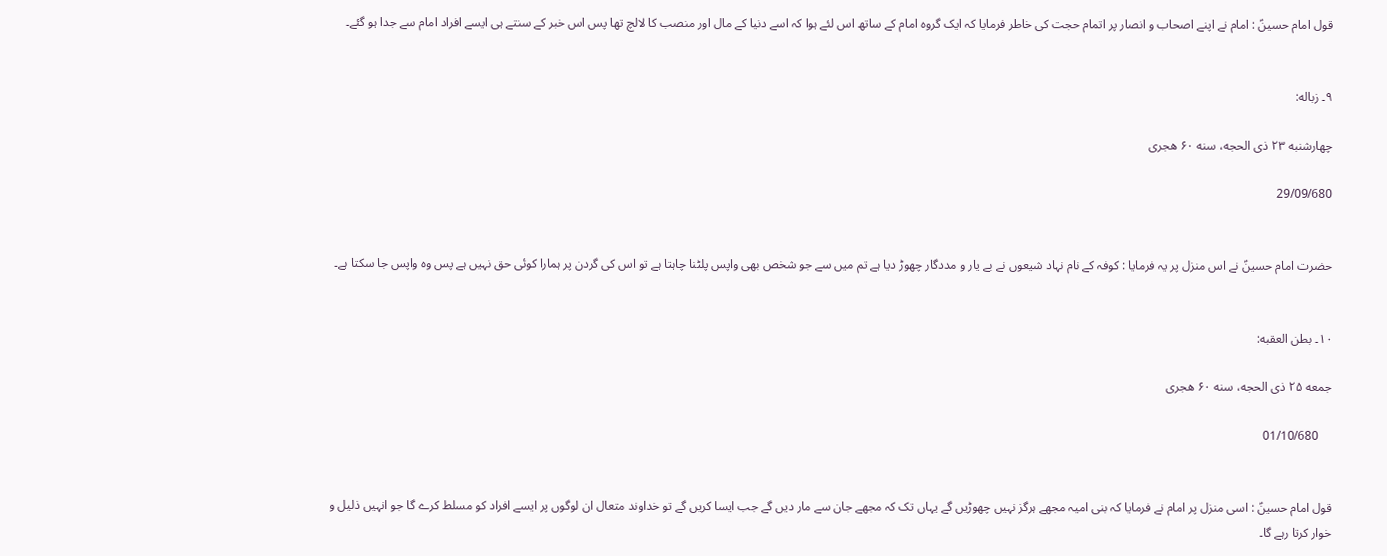قول امام حسینؑ : امام نے اپنے اصحاب و انصار پر اتمام حجت کی خاطر فرمایا کہ ایک گروہ امام کے ساتھ اس لئے ہوا کہ اسے دنیا کے مال اور منصب کا لالچ تھا پس اس خبر کے سنتے ہی ایسے افراد امام سے جدا ہو گئے۔


۹۔ زباله:

چهارشنبه ۲۳ ذی الحجه، سنه ۶۰ هجری

29/09/680


حضرت امام حسینؑ نے اس منزل پر یہ فرمایا : کوفہ کے نام نہاد شیعوں نے بے یار و مددگار چھوڑ دیا ہے تم میں سے جو شخص بھی واپس پلٹنا چاہتا ہے تو اس کی گردن پر ہمارا کوئی حق نہیں ہے پس وہ واپس جا سکتا ہے۔


۱۰۔ بطن العقبه:

جمعه ۲۵ ذی الحجه، سنه ۶۰ هجری

    01/10/680


قول امام حسینؑ : اسی منزل پر امام نے فرمایا کہ بنی امیہ مجھے ہرگز نہیں چھوڑیں گے یہاں تک کہ مجھے جان سے مار دیں گے جب ایسا کریں گے تو خداوند متعال ان لوگوں پر ایسے افراد کو مسلط کرے گا جو انہیں ذلیل و خوار کرتا رہے گا۔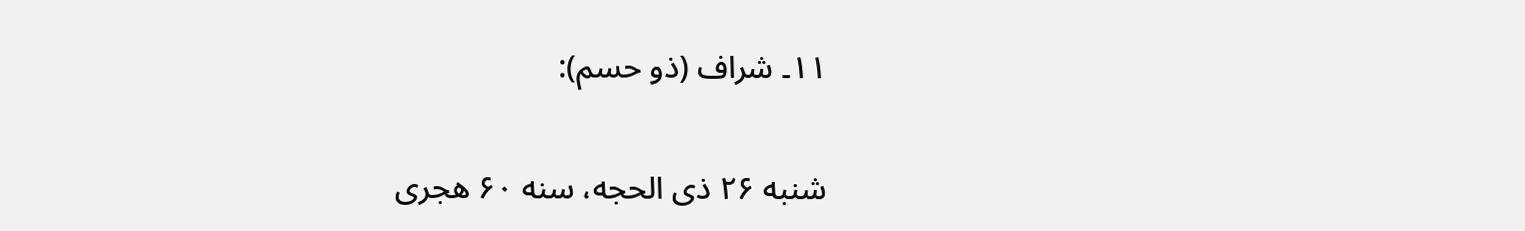۱۱۔ شراف (ذو حسم):

شنبه ۲۶ ذی الحجه، سنه ۶۰ هجری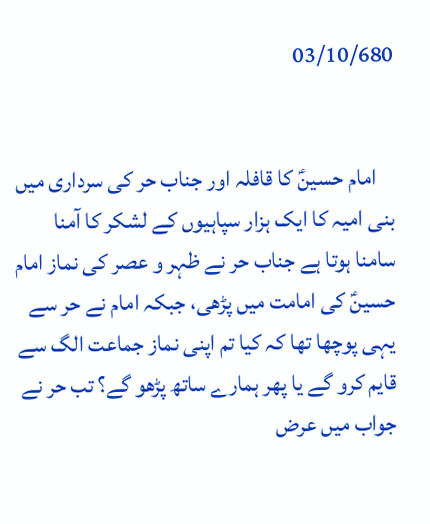03/10/680


    امام حسینؑ کا قافلہ اور جناب حر کی سرداری میں بنی امیہ کا ایک ہزار سپاہیوں کے لشکر کا آمنا سامنا ہوتا ہے جناب حر نے ظہر و عصر کی نماز امام  حسینؑ کی امامت میں پڑھی، جبکہ امام نے حر سے یہی پوچھا تھا کہ کیا تم اپنی نماز جماعت الگ سے قایم کرو گے یا پھر ہمارے ساتھ پڑھو گے؟ تب حر نے جواب میں عرض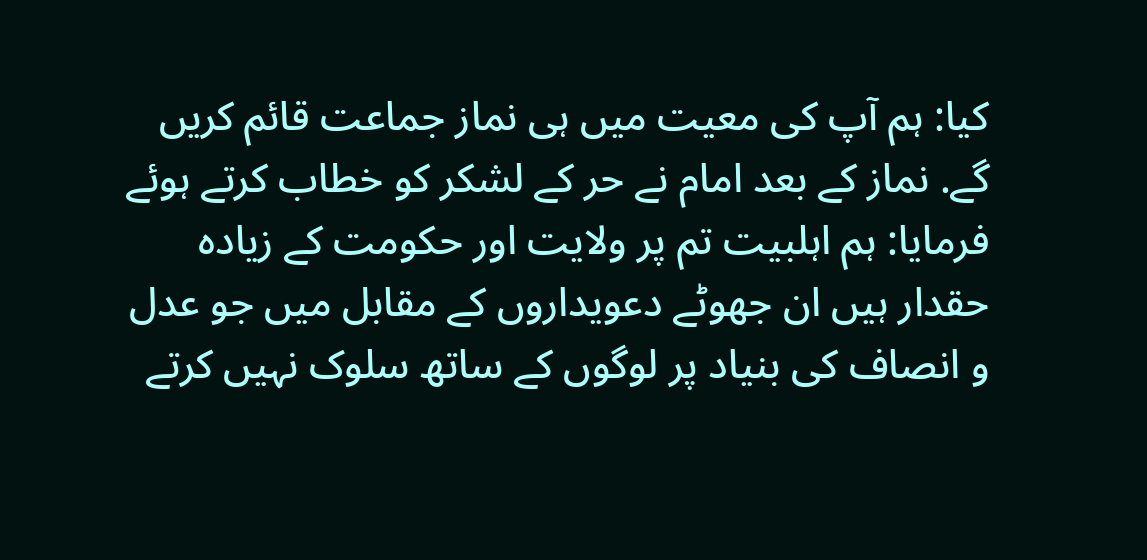کیا: ہم آپ کی معیت میں ہی نماز جماعت قائم کریں گے. نماز کے بعد امام نے حر کے لشکر کو خطاب کرتے ہوئے فرمایا: ہم اہلبیت تم پر ولایت اور حکومت کے زیادہ حقدار ہیں ان جھوٹے دعویداروں کے مقابل میں جو عدل و انصاف کی بنیاد پر لوگوں کے ساتھ سلوک نہیں کرتے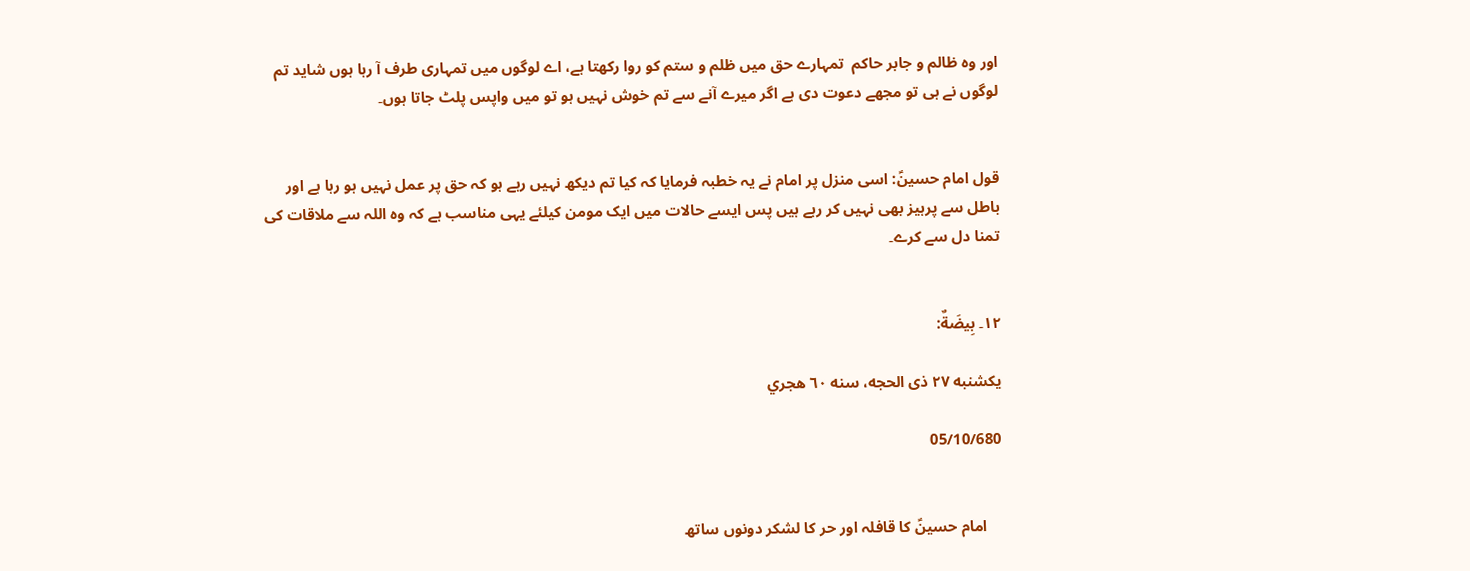اور وہ ظالم و جابر حاکم  تمہارے حق میں ظلم و ستم کو روا رکھتا ہے، اے لوگوں میں تمہاری طرف آ رہا ہوں شاید تم لوگوں نے ہی تو مجھے دعوت دی ہے اگر میرے آنے سے تم خوش نہیں ہو تو میں واپس پلٹ جاتا ہوں۔


قول امام حسینؑ: اسی منزل پر امام نے یہ خطبہ فرمایا کہ کیا تم دیکھ نہیں رہے ہو کہ حق پر عمل نہیں ہو رہا ہے اور باطل سے پرہیز بھی نہیں کر رہے ہیں پس ایسے حالات میں ایک مومن کیلئے یہی مناسب ہے کہ وہ اللہ سے ملاقات کی تمنا دل سے کرے۔


۱۲۔ بِیضَةٌ:

یکشنبه ۲۷ ذی الحجه، سنه ٦٠ هجري

05/10/680


    امام حسینؑ کا قافلہ اور حر کا لشکر دونوں ساتھ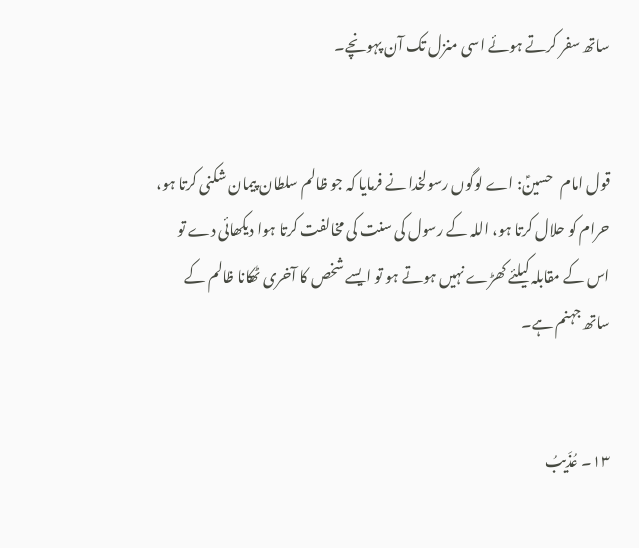ساتھ سفر کرتے ہوئے اسی منزل تک آن پہونچے۔


قول امام   حسینؑ: اے لوگوں رسولخدا نے فرمایا کہ جو ظالم سلطان پیمان شکنی کرتا ہو، حرام کو حلال کرتا ہو، اللہ کے رسول کی سنت کی مخالفت کرتا ہوا دیکھائی دے تو اس کے مقابلہ کیلئے کھڑے نہیں ہوتے ہو تو ایسے شخص کا آخری ٹھکانا ظالم کے ساتھ جہنم ہے۔


۱۳۔ عُذَیبُ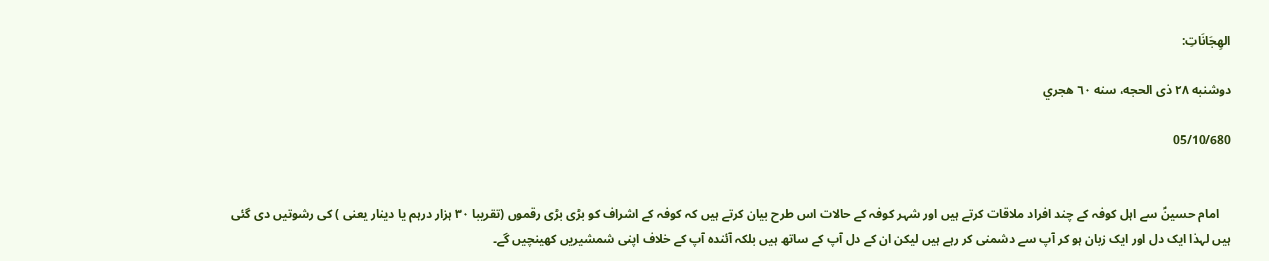الهِجَانَاتِ:

دوشنبه ۲۸ ذی الحجه، سنه ٦٠ هجري

05/10/680


    امام حسینؑ سے اہل کوفہ کے چند افراد ملاقات کرتے ہیں اور شہر کوفہ کے حالات اس طرح بیان کرتے ہیں کہ کوفہ کے اشراف کو بڑی بڑی رقموں (تقریبا ٣٠ ہزار درہم یا دینار یعنی ) کی رشوتیں دی گئی ہیں لہذا ایک دل اور ایک زبان ہو کر آپ سے دشمنی کر رہے ہیں لیکن ان کے دل آپ کے ساتھ ہیں بلکہ آئندہ آپ کے خلاف اپنی شمشیریں کھینچیں گے۔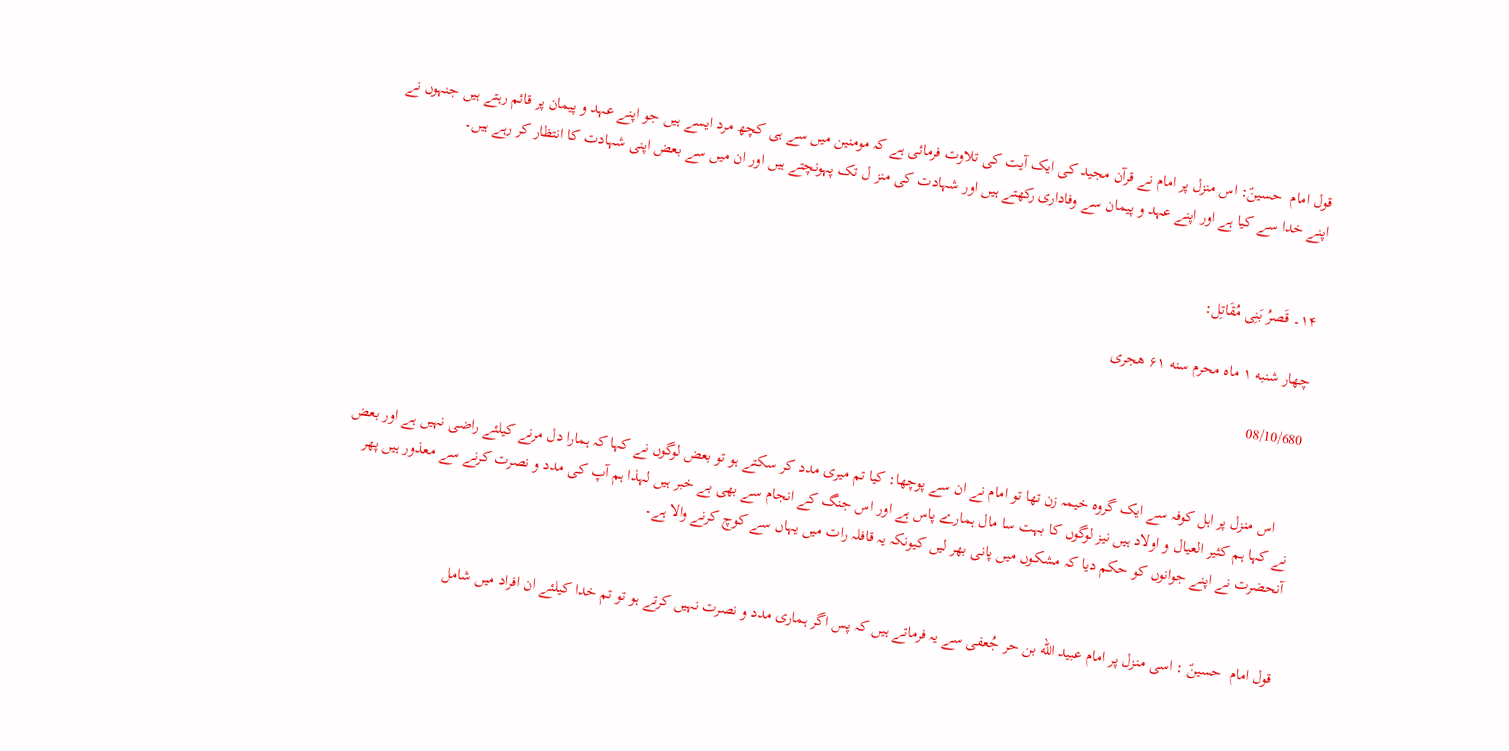قول امام  حسینؑ: اس منزل پر امام نے قرآن مجید کی ایک آیت کی تلاوت فرمائی ہے کہ مومنین میں سے ہی کچھ مرد ایسے ہیں جو اپنے عہد و پیمان پر قائم رہتے ہیں جنہوں نے اپنے خدا سے کیا ہے اور اپنے عہد و پیمان سے وفاداری رکھتے ہیں اور شہادت کی منز ل تک پہونچتے ہیں اور ان میں سے بعض اپنی شہادت کا انتظار کر رہے ہیں۔


۱۴۔ قَصرُ بَنِی مُقَاتِل:

چهار شنبه ١ ماہ محرم سنه ۶۱ هجری

08/10/680


    اس منزل پر اہل کوفہ سے ایک گروہ خیمہ زن تھا تو امام نے ان سے پوچھا: کیا تم میری مدد کر سکتے ہو تو بعض لوگوں نے کہا کہ ہمارا دل مرنے کیلئے راضی نہیں ہے اور بعض نے کہا ہم کثیر العیال و اولاد ہیں نیز لوگوں کا بہت سا مال ہمارے پاس ہے اور اس جنگ کے انجام سے بھی بے خبر ہیں لہذا ہم آپ کی مدد و نصرت کرنے سے معذور ہیں پھر آنحضرت نے اپنے جوانوں کو حکم دیا کہ مشکوں میں پانی بھر لیں کیونکہ یہ قافلہ رات میں یہاں سے کوچ کرنے والا ہے۔


قول امام  حسینؑ : اسی منزل پر امام عبید الله بن حر جُعفی سے یہ فرماتے ہیں کہ پس اگر ہماری مدد و نصرت نہیں کرتے ہو تو تم خدا کیلئے ان افراد میں شامل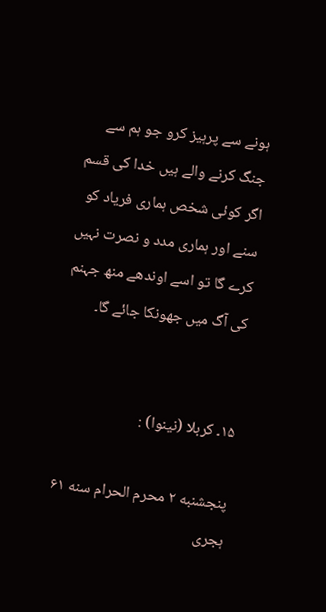ہونے سے پرہیز کرو جو ہم سے جنگ کرنے والے ہیں خدا کی قسم اگر کوئی شخص ہماری فریاد کو سنے اور ہماری مدد و نصرت نہیں کرے گا تو اسے اوندھے منھ جہنم کی آگ میں جھونکا جائے گا۔


۱۵۔ کربلا (نینوا) :

پنجشنبه ٢ محرم الحرام سنه ۶۱ ہجری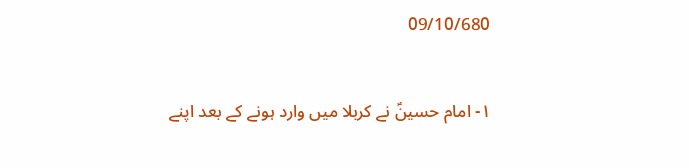09/10/680


١- امام حسینؑ نے کربلا میں وارد ہونے کے بعد اپنے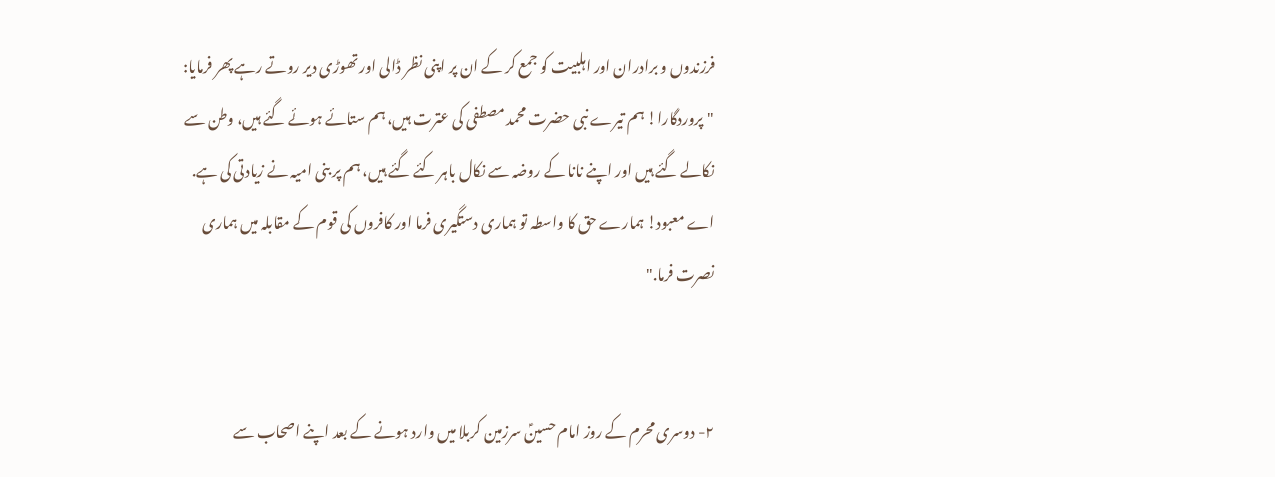فرزندوں و برادران اور اہلبیت کو جمع کر کے ان پر اپنی نظر ڈالی اور تھوڑی دیر روتے رہے پھر فرمایا: "پروردگارا! ہم تیرے نبی حضرت محمد مصطفی کی عترت ہیں، ہم ستائے ہوئے گئے ہیں، وطن سے نکالے گئے ہیں اور اپنے نانا کے روضہ سے نکال باہر کئے گئے ہیں، ہم پر بنی امیہ نے زیادتی کی ہے. اے معبود! ہمارے حق کا واسطہ تو ہماری دستگیری فرما اور کافروں کی قوم کے مقابلہ میں ہماری نصرت فرما."


٢- دوسری محرم کے روز امام حسینؑ سرزمین کربلا میں وارد ہونے کے بعد اپنے اصحاب سے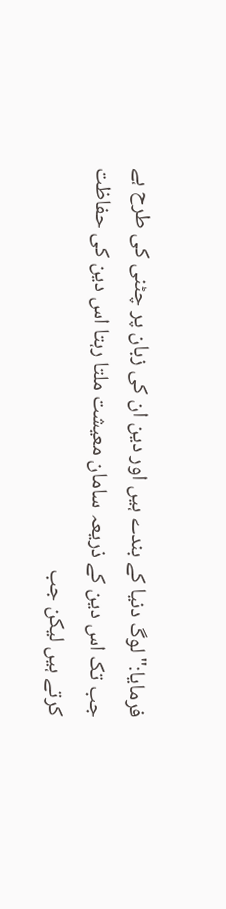فرمایا:" لوگ دنیا کے بندے ہیں اور دین ان کی زبان پر چٹنی کی طرح ہے جب تک اس دین کے ذریعہ سامان معیشت ملتا رہتا اس دین کی حفاظت کرتے ہیں لیکن جب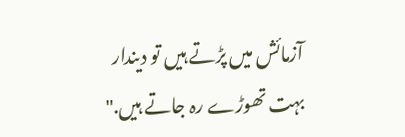آزمائش میں پڑتے ہیں تو دیندار بہت تھوڑے رہ جاتے ہیں."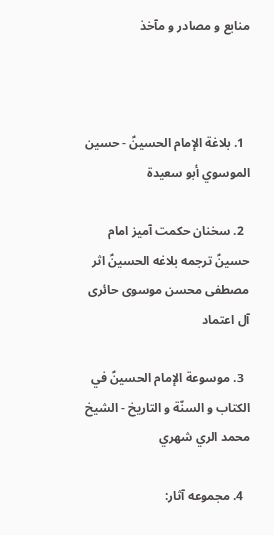منابع و مصادر و مآخذ



  1. بلاغة الإمام الحسینؑ - حسين الموسوي أبو سعيدة

  2. سخنان حکمت آمیز امام حسینؑ ترجمه بلاغه الحسینؑ اثر مصطفی محسن موسوی‌ حائری‌ آل‌ اعتماد

  3. موسوعة الإمام الحسینؑ في الکتاب و السنّة و التاريخ - الشيخ محمد الري شهري

  4. مجموعه آثار: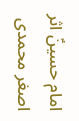امام حسینؑ اثر اصغر محمدی‌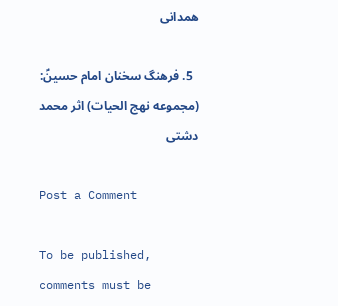همدانی

  5. فرهنگ سخنان امام حسینؑ: (مجموعه نهج الحیات) اثر محمد دشتی

Post a Comment

To be published, comments must be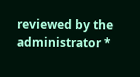reviewed by the administrator *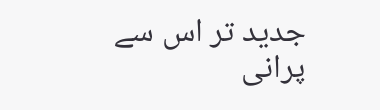جدید تر اس سے پرانی